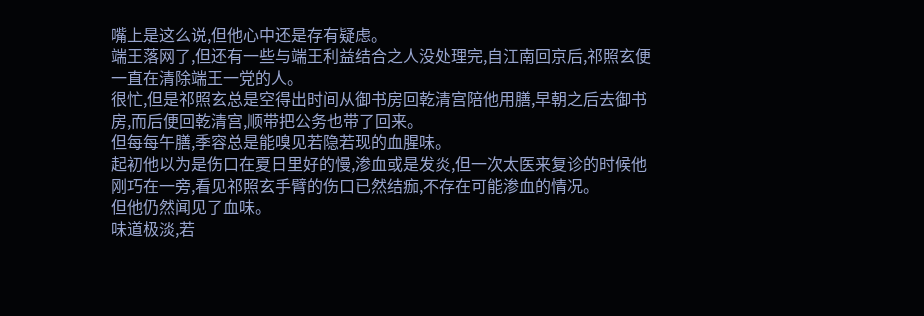嘴上是这么说,但他心中还是存有疑虑。
端王落网了,但还有一些与端王利益结合之人没处理完,自江南回京后,祁照玄便一直在清除端王一党的人。
很忙,但是祁照玄总是空得出时间从御书房回乾清宫陪他用膳,早朝之后去御书房,而后便回乾清宫,顺带把公务也带了回来。
但每每午膳,季容总是能嗅见若隐若现的血腥味。
起初他以为是伤口在夏日里好的慢,渗血或是发炎,但一次太医来复诊的时候他刚巧在一旁,看见祁照玄手臂的伤口已然结痂,不存在可能渗血的情况。
但他仍然闻见了血味。
味道极淡,若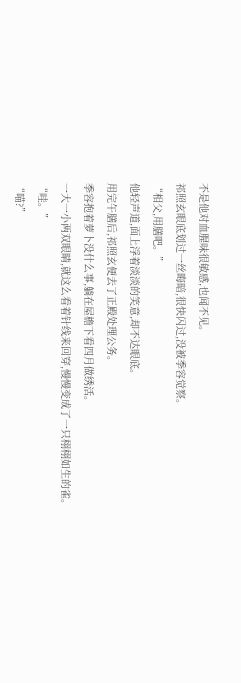不是他对血腥味很敏感,也闻不见。
祁照玄眼底划过一丝晦暗,很快闪过,没被季容觉察。
“相父,用膳吧。”
他轻声道,面上浮着淡淡的笑意,却不达眼底。
用完午膳后,祁照玄便去了正殿处理公务。
季容抱着萝卜没什么事,躺在屋檐下看四月做绣活。
一大一小两双眼睛,就这么看着针线来回穿,慢慢变成了一只栩栩如生的雀。
“哇。”
“喵?”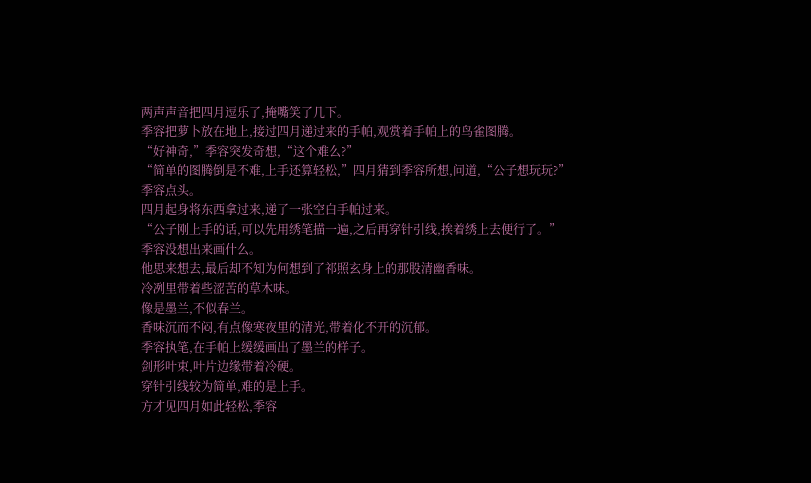两声声音把四月逗乐了,掩嘴笑了几下。
季容把萝卜放在地上,接过四月递过来的手帕,观赏着手帕上的鸟雀图腾。
“好神奇,”季容突发奇想,“这个难么?”
“简单的图腾倒是不难,上手还算轻松,”四月猜到季容所想,问道,“公子想玩玩?”
季容点头。
四月起身将东西拿过来,递了一张空白手帕过来。
“公子刚上手的话,可以先用绣笔描一遍,之后再穿针引线,挨着绣上去便行了。”
季容没想出来画什么。
他思来想去,最后却不知为何想到了祁照玄身上的那股清幽香味。
冷冽里带着些涩苦的草木味。
像是墨兰,不似春兰。
香味沉而不闷,有点像寒夜里的清光,带着化不开的沉郁。
季容执笔,在手帕上缓缓画出了墨兰的样子。
剑形叶束,叶片边缘带着冷硬。
穿针引线较为简单,难的是上手。
方才见四月如此轻松,季容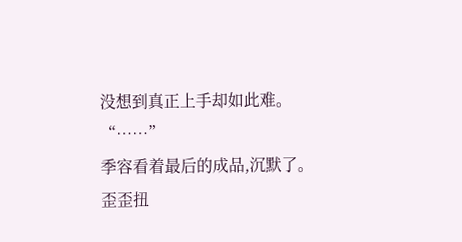没想到真正上手却如此难。
“……”
季容看着最后的成品,沉默了。
歪歪扭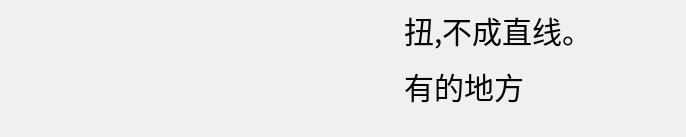扭,不成直线。
有的地方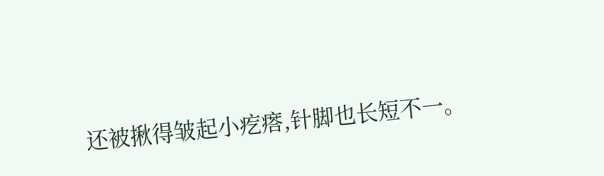还被揪得皱起小疙瘩,针脚也长短不一。